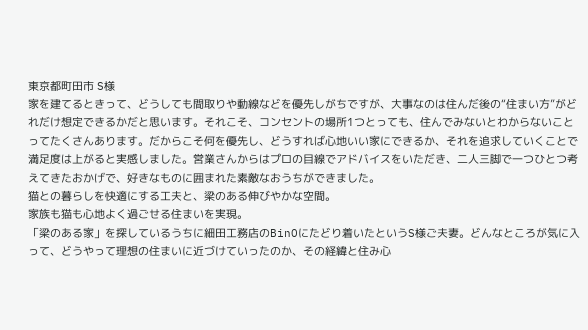東京都町田市 S様
家を建てるときって、どうしても間取りや動線などを優先しがちですが、大事なのは住んだ後の“住まい方”がどれだけ想定できるかだと思います。それこそ、コンセントの場所1つとっても、住んでみないとわからないことってたくさんあります。だからこそ何を優先し、どうすれば心地いい家にできるか、それを追求していくことで満足度は上がると実感しました。営業さんからはプロの目線でアドバイスをいただき、二人三脚で一つひとつ考えてきたおかげで、好きなものに囲まれた素敵なおうちができました。
猫との暮らしを快適にする工夫と、梁のある伸びやかな空間。
家族も猫も心地よく過ごせる住まいを実現。
「梁のある家」を探しているうちに細田工務店のBinOにたどり着いたというS様ご夫妻。どんなところが気に入って、どうやって理想の住まいに近づけていったのか、その経緯と住み心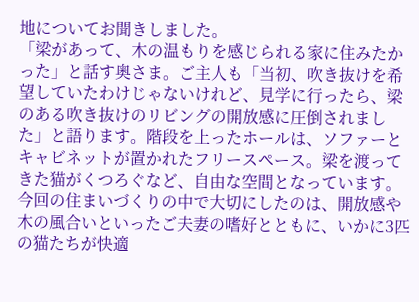地についてお聞きしました。
「梁があって、木の温もりを感じられる家に住みたかった」と話す奥さま。ご主人も「当初、吹き抜けを希望していたわけじゃないけれど、見学に行ったら、梁のある吹き抜けのリビングの開放感に圧倒されました」と語ります。階段を上ったホールは、ソファーとキャビネットが置かれたフリースペース。梁を渡ってきた猫がくつろぐなど、自由な空間となっています。
今回の住まいづくりの中で大切にしたのは、開放感や木の風合いといったご夫妻の嗜好とともに、いかに3匹の猫たちが快適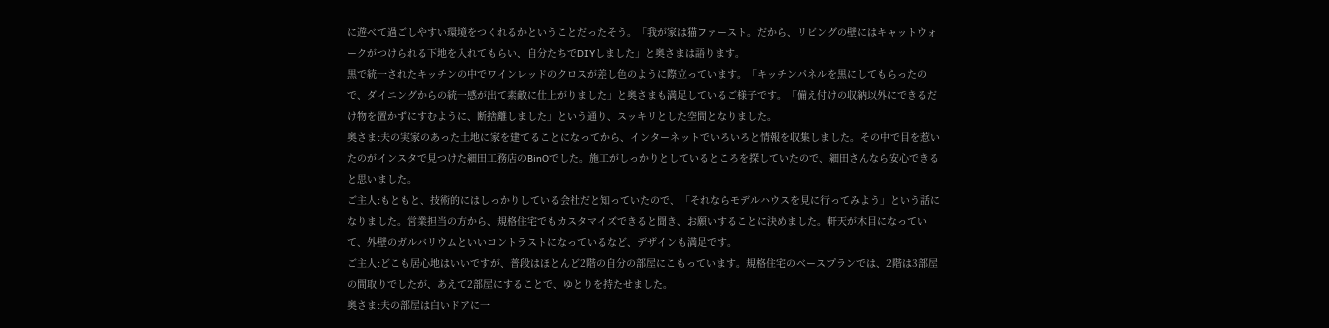に遊べて過ごしやすい環境をつくれるかということだったそう。「我が家は猫ファースト。だから、リビングの壁にはキャットウォークがつけられる下地を入れてもらい、自分たちでDIYしました」と奥さまは語ります。
黒で統一されたキッチンの中でワインレッドのクロスが差し色のように際立っています。「キッチンパネルを黒にしてもらったので、ダイニングからの統一感が出て素敵に仕上がりました」と奥さまも満足しているご様子です。「備え付けの収納以外にできるだけ物を置かずにすむように、断捨離しました」という通り、スッキリとした空間となりました。
奥さま:夫の実家のあった土地に家を建てることになってから、インターネットでいろいろと情報を収集しました。その中で目を惹いたのがインスタで見つけた細田工務店のBinOでした。施工がしっかりとしているところを探していたので、細田さんなら安心できると思いました。
ご主人:もともと、技術的にはしっかりしている会社だと知っていたので、「それならモデルハウスを見に行ってみよう」という話になりました。営業担当の方から、規格住宅でもカスタマイズできると聞き、お願いすることに決めました。軒天が木目になっていて、外壁のガルバリウムといいコントラストになっているなど、デザインも満足です。
ご主人:どこも居心地はいいですが、普段はほとんど2階の自分の部屋にこもっています。規格住宅のベースプランでは、2階は3部屋の間取りでしたが、あえて2部屋にすることで、ゆとりを持たせました。
奥さま:夫の部屋は白いドアに一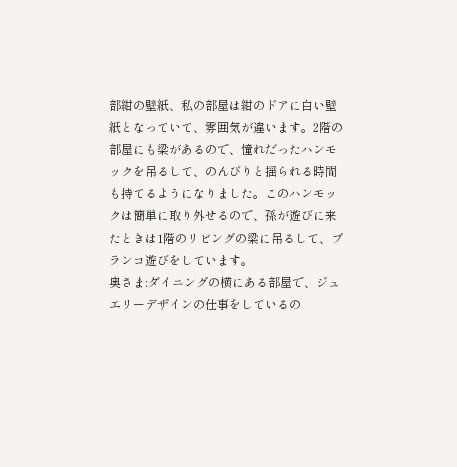部紺の壁紙、私の部屋は紺のドアに白い壁紙となっていて、雰囲気が違います。2階の部屋にも梁があるので、憧れだったハンモックを吊るして、のんびりと揺られる時間も持てるようになりました。このハンモックは簡単に取り外せるので、孫が遊びに来たときは1階のリビングの梁に吊るして、ブランコ遊びをしています。
奥さま:ダイニングの横にある部屋で、ジュエリーデザインの仕事をしているの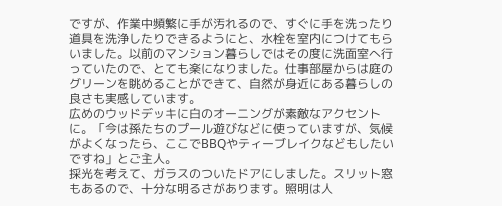ですが、作業中頻繁に手が汚れるので、すぐに手を洗ったり道具を洗浄したりできるようにと、水栓を室内につけてもらいました。以前のマンション暮らしではその度に洗面室へ行っていたので、とても楽になりました。仕事部屋からは庭のグリーンを眺めることができて、自然が身近にある暮らしの良さも実感しています。
広めのウッドデッキに白のオーニングが素敵なアクセントに。「今は孫たちのプール遊びなどに使っていますが、気候がよくなったら、ここでBBQやティーブレイクなどもしたいですね」とご主人。
採光を考えて、ガラスのついたドアにしました。スリット窓もあるので、十分な明るさがあります。照明は人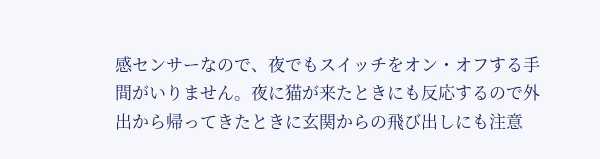感センサーなので、夜でもスイッチをオン・オフする手間がいりません。夜に猫が来たときにも反応するので外出から帰ってきたときに玄関からの飛び出しにも注意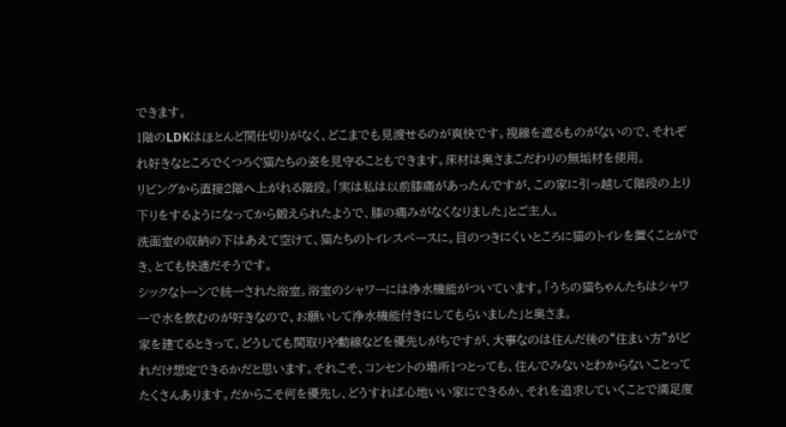できます。
1階のLDKはほとんど間仕切りがなく、どこまでも見渡せるのが爽快です。視線を遮るものがないので、それぞれ好きなところでくつろぐ猫たちの姿を見守ることもできます。床材は奥さまこだわりの無垢材を使用。
リビングから直接2階へ上がれる階段。「実は私は以前膝痛があったんですが、この家に引っ越して階段の上り下りをするようになってから鍛えられたようで、膝の痛みがなくなりました」とご主人。
洗面室の収納の下はあえて空けて、猫たちのトイレスペースに。目のつきにくいところに猫のトイレを置くことができ、とても快適だそうです。
シックなトーンで統一された浴室。浴室のシャワーには浄水機能がついています。「うちの猫ちゃんたちはシャワーで水を飲むのが好きなので、お願いして浄水機能付きにしてもらいました」と奥さま。
家を建てるときって、どうしても間取りや動線などを優先しがちですが、大事なのは住んだ後の“住まい方”がどれだけ想定できるかだと思います。それこそ、コンセントの場所1つとっても、住んでみないとわからないことってたくさんあります。だからこそ何を優先し、どうすれば心地いい家にできるか、それを追求していくことで満足度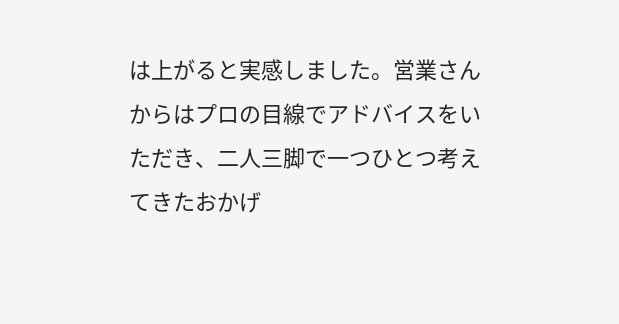は上がると実感しました。営業さんからはプロの目線でアドバイスをいただき、二人三脚で一つひとつ考えてきたおかげ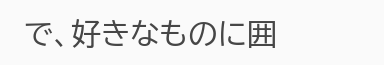で、好きなものに囲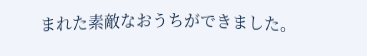まれた素敵なおうちができました。